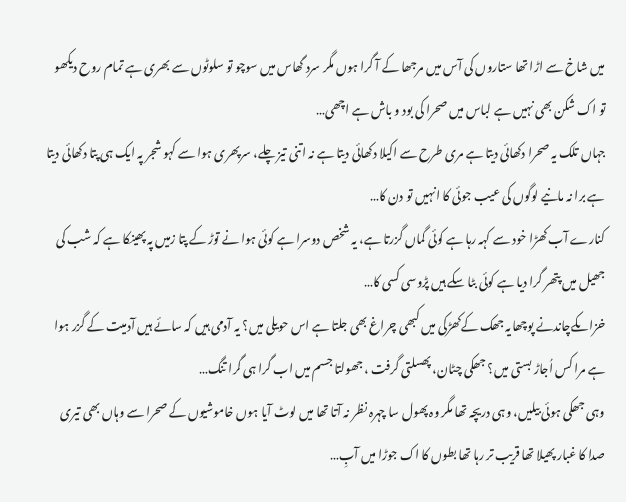میں شاخ سے اڑا تھا ستاروں کی آس میں مرجھا کے آ گرا ہوں مگر سرد گھاس میں سوچو تو سلوٹوں سے بھری ہے تمام روح دیکھو تو اک شکن بھی نہیں ہے لباس میں صحرا کی بود و باش ہے اچھی…
جہاں تلک یہ صحرا دکھائی دیتا ہے مری طرح سے اکیلا دکھائی دیتا ہے نہ اتنی تیز چلے، سرپھری ہوا سے کہو شجر پہ ایک ہی پتا دکھائی دیتا ہے برا نہ مانیے لوگوں کی عیب جوئی کا انہیں تو دن کا…
کنارے آب کھڑا خود سے کہہ رہا ہے کوئی گماں گزرتا ہے، یہ شخص دوسرا ہے کوئی ہوا نے توڑ کے پتا زمیں پہ پھینکا ہے کہ شب کی جھیل میں پتھر گرا دیا ہے کوئی بٹا سکے ہیں پڑوسی کسی کا…
خزاںکےچاندنے پوچھایہ جھک کےکھڑکی میں کبھی چراغ بھی جلتا ہے اس حویلی میں؟ یہ آدمی ہیں کہ سائے ہیں آدمیت کے گزر ہوا ہے مرا کس اُجاڑ بستی میں؟ جھکی چٹان، پھسلتی گرفت ، جھولتا جسم میں اب گرا ہی گرا تنگ…
وہی جھکی ہوئی بیلیں، وہی دریچہ تھا مگر وہ پھول سا چہرہ نظر نہ آتا تھا میں لوٹ آیا ہوں خاموشیوں کے صحرا سے وہاں بھی تیری صدا کا غبار پھیلا تھا قریب تر رہا تھا بطوں کا اک جوڑا میں آبِ…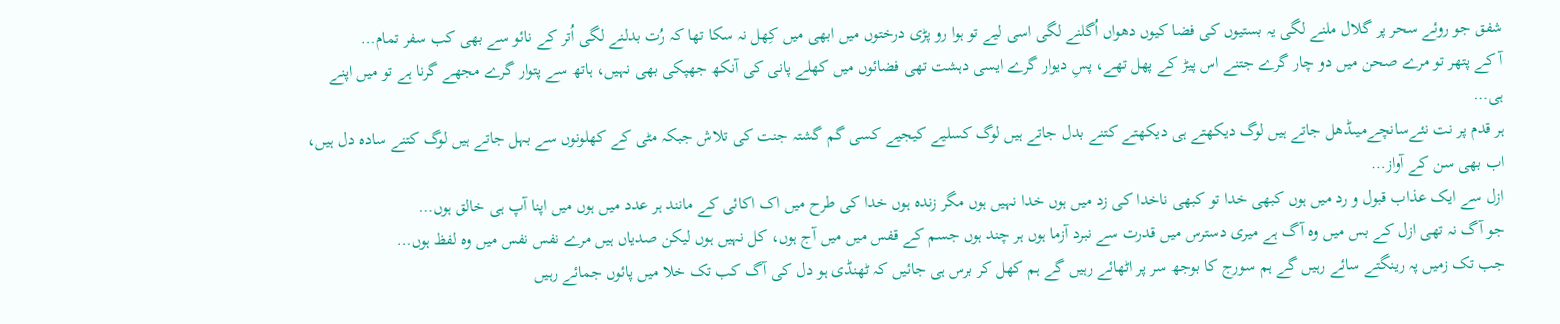شفق جو روئے سحر پر گلال ملنے لگی یہ بستیوں کی فضا کیوں دھواں اُگلنے لگی اسی لیے تو ہوا رو پڑی درختوں میں ابھی میں کِھل نہ سکا تھا کہ رُت بدلنے لگی اُتر کے نائو سے بھی کب سفر تمام…
آ کے پتھر تو مرے صحن میں دو چار گرے جتنے اس پیڑ کے پھل تھے، پسِ دیوار گرے ایسی دہشت تھی فضائوں میں کھلے پانی کی آنکھ جھپکی بھی نہیں، ہاتھ سے پتوار گرے مجھے گرنا ہے تو میں اپنے ہی…
ہر قدم پر نت نئےسانچےمیںڈھل جاتے ہیں لوگ دیکھتے ہی دیکھتے کتنے بدل جاتے ہیں لوگ کسلیے کیجیے کسی گم گشتہ جنت کی تلاش جبکہ مٹی کے کھلونوں سے بہل جاتے ہیں لوگ کتنے سادہ دل ہیں، اب بھی سن کے آواز…
ازل سے ایک عذاب قبول و رد میں ہوں کبھی خدا تو کبھی ناخدا کی زد میں ہوں خدا نہیں ہوں مگر زندہ ہوں خدا کی طرح میں اک اکائی کے مانند ہر عدد میں ہوں میں اپنا آپ ہی خالق ہوں…
جو آگ نہ تھی ازل کے بس میں وہ آگ ہے میری دسترس میں قدرت سے نبرد آزما ہوں ہر چند ہوں جسم کے قفس میں میں آج ہوں، کل نہیں ہوں لیکن صدیاں ہیں مرے نفس نفس میں وہ لفظ ہوں…
جب تک زمیں پہ رینگتے سائے رہیں گے ہم سورج کا بوجھ سر پر اٹھائے رہیں گے ہم کھل کر برس ہی جائیں کہ ٹھنڈی ہو دل کی آگ کب تک خلا میں پائوں جمائے رہیں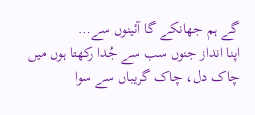گے ہم جھانکے گا آئینوں سے…
اپنا انداز جنوں سب سے جُدا رکھتا ہوں میں چاک دل، چاک گریباں سے سوا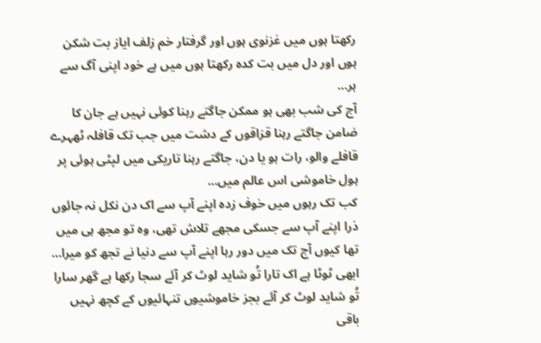رکھتا ہوں میں غزنوی ہوں اور گرفتار خم زلف ایاز بت شکن ہوں اور دل میں بت کدہ رکھتا ہوں میں ہے خود اپنی آگ سے ہر…
آج کی شب بھی ہو ممکن جاگتے رہنا کوئی نہیں ہے جان کا ضامن جاگتے رہنا قزاقوں کے دشت میں جب تک قافلہ ٹھہرے قافلے والو، رات ہو یا دن، جاگتے رہنا تاریکی میں لپٹی ہوئی پر ہول خاموشی اس عالم میں…
کب تک رہوں میں خوف زدہ اپنے آپ سے اک دن نکل نہ جائوں ذرا اپنے آپ سے جسکی مجھے تلاش تھی، وہ تو مجھ ہی میں تھا کیوں آج تک میں دور رہا اپنے آپ سے دنیا نے تجھ کو میرا…
ابھی ٹوٹا ہے اک تارا تُو شاید لوٹ کر آئے سجا رکھا ہے گھر سارا تُو شاید لوٹ کر آئے بجز خاموشیوں تنہائیوں کے کچھ نہیں باقی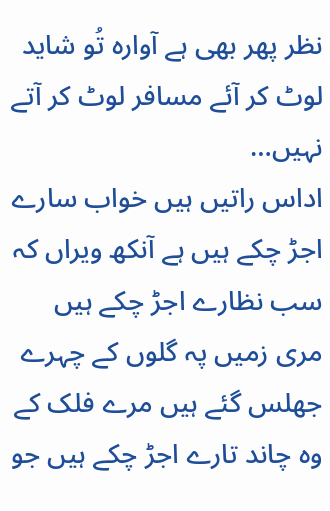نظر پھر بھی ہے آوارہ تُو شاید لوٹ کر آئے مسافر لوٹ کر آتے نہیں…
اداس راتیں ہیں خواب سارے اجڑ چکے ہیں ہے آنکھ ویراں کہ سب نظارے اجڑ چکے ہیں مری زمیں پہ گلوں کے چہرے جھلس گئے ہیں مرے فلک کے وہ چاند تارے اجڑ چکے ہیں جو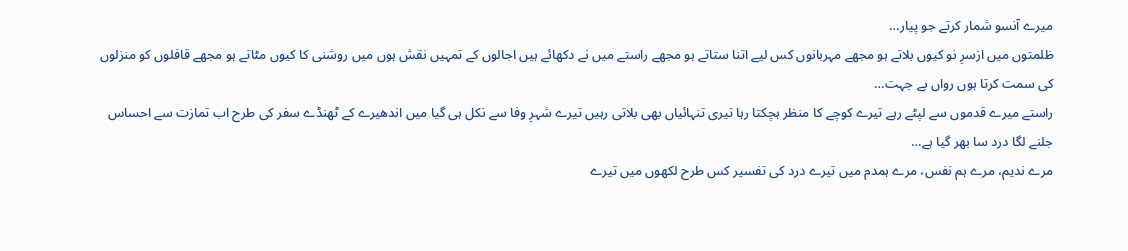میرے آنسو شمار کرتے جو پیار…
ظلمتوں میں ازسرِ نو کیوں بلاتے ہو مجھے مہربانوں کس لیے اتنا ستاتے ہو مجھے راستے میں نے دکھائے ہیں اجالوں کے تمہیں نقش ہوں میں روشنی کا کیوں مٹاتے ہو مجھے قافلوں کو منزلوں کی سمت کرتا ہوں رواں بے جہت…
راستے میرے قدموں سے لپٹے رہے تیرے کوچے کا منظر ہچکتا رہا تیری تنہائیاں بھی بلاتی رہیں تیرے شہرِ وفا سے نکل ہی گیا میں اندھیرے کے ٹھنڈے سفر کی طرح اب تمازت سے احساس جلنے لگا درد سا بھر گیا ہے…
مرے ندیم، مرے ہم نفس، مرے ہمدم میں تیرے درد کی تفسیر کس طرح لکھوں میں تیرے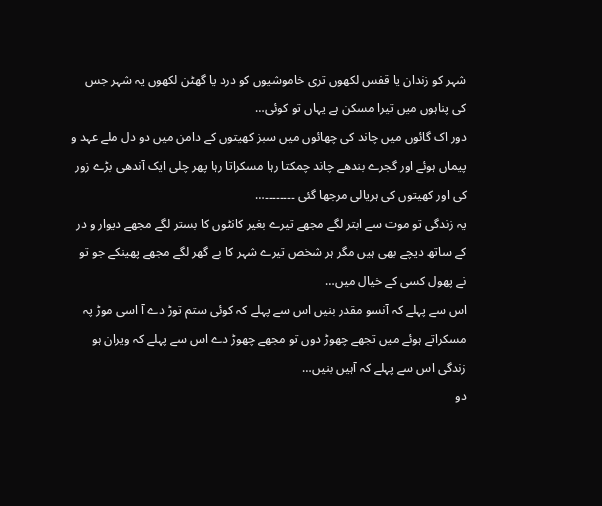شہر کو زندان یا قفس لکھوں تری خاموشیوں کو درد یا گھٹن لکھوں یہ شہر جس کی پناہوں میں تیرا مسکن ہے یہاں تو کوئی…
دور اک گائوں میں چاند کی چھائوں میں سبز کھیتوں کے دامن میں دو دل ملے عہد و پیماں ہوئے اور گجرے بندھے چاند چمکتا رہا مسکراتا رہا پھر چلی ایک آندھی بڑے زور کی اور کھیتوں کی ہریالی مرجھا گئی ۔۔۔۔۔۔۔۔…
یہ زندگی تو موت سے ابتر لگے مجھے تیرے بغیر کانٹوں کا بستر لگے مجھے دیوار و در کے ساتھ دیچے بھی ہیں مگر ہر شخص تیرے شہر کا بے گھر لگے مجھے پھینکے جو تو نے پھول کسی کے خیال میں…
اس سے پہلے کہ آنسو مقدر بنیں اس سے پہلے کہ کوئی ستم توڑ دے آ اسی موڑ پہ مسکراتے ہوئے میں تجھے چھوڑ دوں تو مجھے چھوڑ دے اس سے پہلے کہ ویران ہو زندگی اس سے پہلے کہ آہیں بنیں…
دو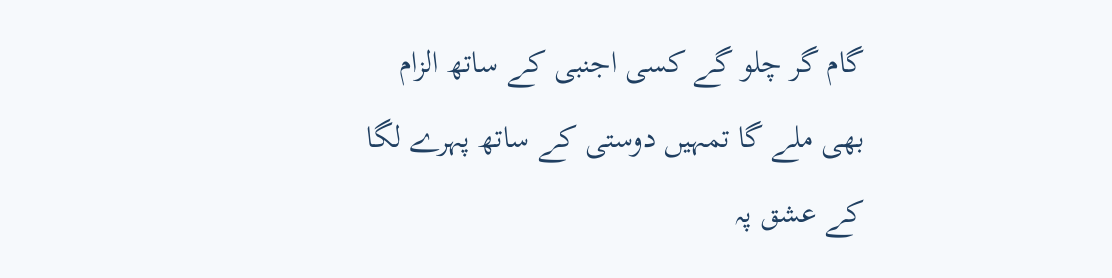گام گر چلو گے کسی اجنبی کے ساتھ الزام بھی ملے گا تمہیں دوستی کے ساتھ پہرے لگا کے عشق پہ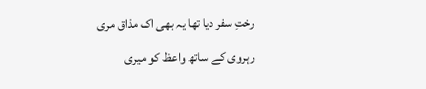رختِ سفر دیا تھا یہ بھی اک مذاق مری رہروی کے ساتھ واعظ کو میری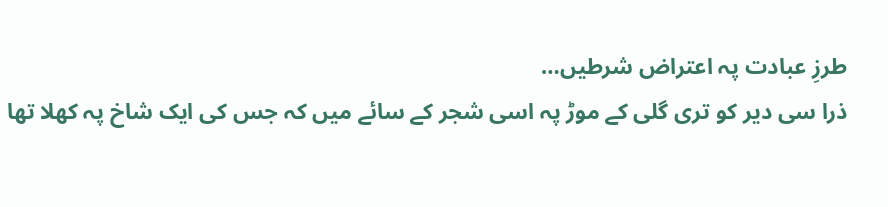طرزِ عبادت پہ اعتراض شرطیں…
ذرا سی دیر کو تری گلی کے موڑ پہ اسی شجر کے سائے میں کہ جس کی ایک شاخ پہ کھلا تھا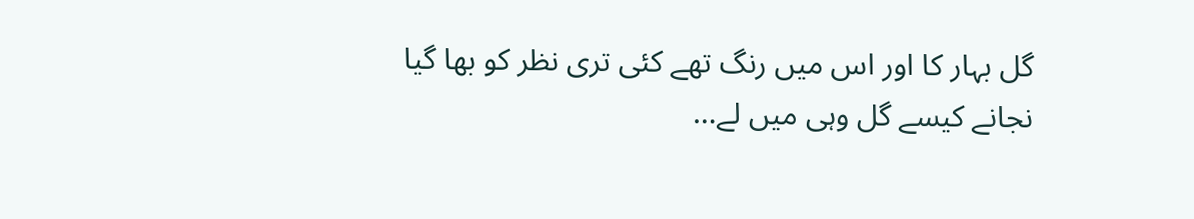گل بہار کا اور اس میں رنگ تھے کئی تری نظر کو بھا گیا نجانے کیسے گل وہی میں لے…